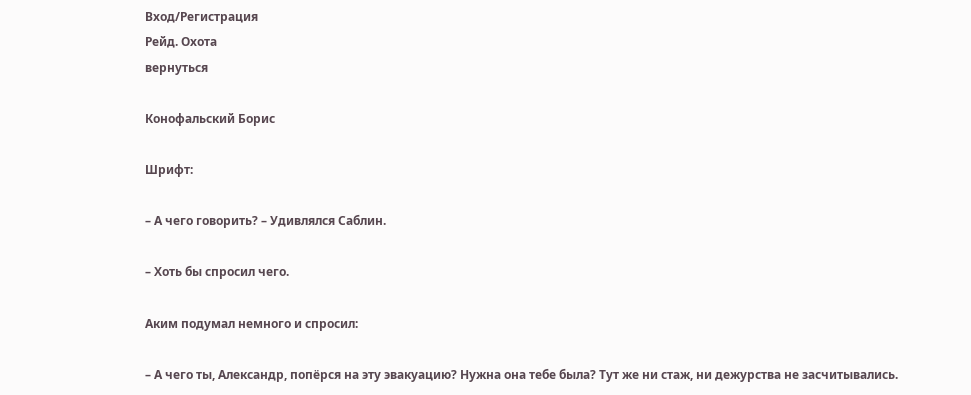Вход/Регистрация
Рейд. Охота
вернуться

Конофальский Борис

Шрифт:

– А чего говорить? – Удивлялся Саблин.

– Хоть бы спросил чего.

Аким подумал немного и спросил:

– А чего ты, Александр, попёрся на эту эвакуацию? Нужна она тебе была? Тут же ни стаж, ни дежурства не засчитывались.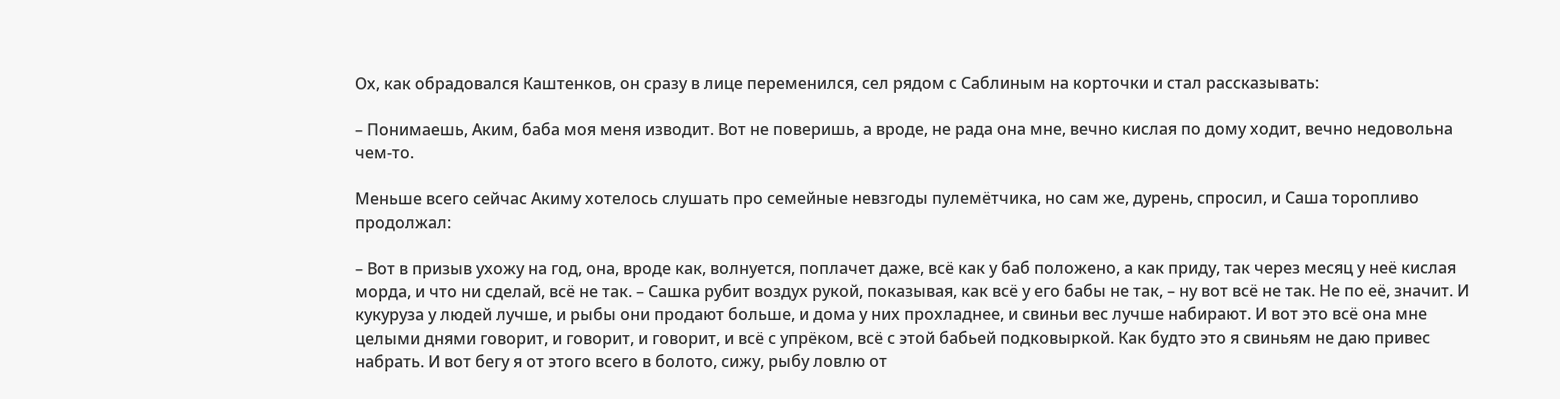Ох, как обрадовался Каштенков, он сразу в лице переменился, сел рядом с Саблиным на корточки и стал рассказывать:

– Понимаешь, Аким, баба моя меня изводит. Вот не поверишь, а вроде, не рада она мне, вечно кислая по дому ходит, вечно недовольна чем-то.

Меньше всего сейчас Акиму хотелось слушать про семейные невзгоды пулемётчика, но сам же, дурень, спросил, и Саша торопливо продолжал:

– Вот в призыв ухожу на год, она, вроде как, волнуется, поплачет даже, всё как у баб положено, а как приду, так через месяц у неё кислая морда, и что ни сделай, всё не так. – Сашка рубит воздух рукой, показывая, как всё у его бабы не так, – ну вот всё не так. Не по её, значит. И кукуруза у людей лучше, и рыбы они продают больше, и дома у них прохладнее, и свиньи вес лучше набирают. И вот это всё она мне целыми днями говорит, и говорит, и говорит, и всё с упрёком, всё с этой бабьей подковыркой. Как будто это я свиньям не даю привес набрать. И вот бегу я от этого всего в болото, сижу, рыбу ловлю от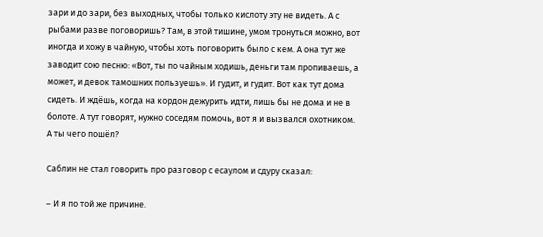зари и до зари, без выходных, чтобы только кислоту эту не видеть. А с рыбами разве поговоришь? Там, в этой тишине, умом тронуться можно, вот иногда и хожу в чайную, чтобы хоть поговорить было с кем. А она тут же заводит сою песню: «Вот, ты по чайным ходишь, деньги там пропиваешь, а может, и девок тамошних пользуешь». И гудит, и гудит. Вот как тут дома сидеть. И ждёшь, когда на кордон дежурить идти, лишь бы не дома и не в болоте. А тут говорят, нужно соседям помочь, вот я и вызвался охотником. А ты чего пошёл?

Саблин не стал говорить про разговор с есаулом и сдуру сказал:

– И я по той же причине.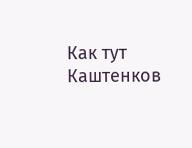Как тут Каштенков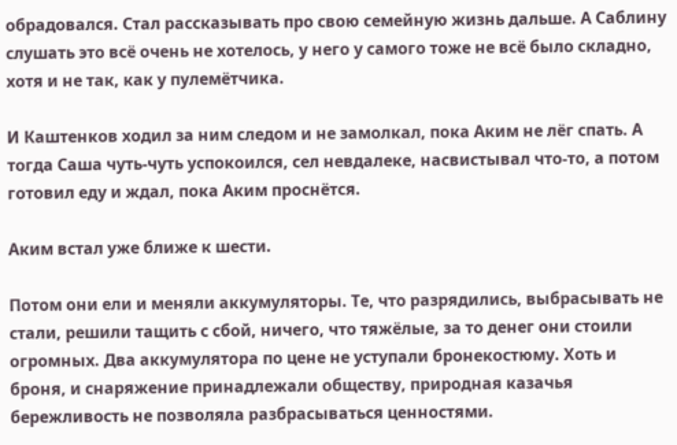обрадовался. Стал рассказывать про свою семейную жизнь дальше. А Саблину слушать это всё очень не хотелось, у него у самого тоже не всё было складно, хотя и не так, как у пулемётчика.

И Каштенков ходил за ним следом и не замолкал, пока Аким не лёг спать. А тогда Саша чуть-чуть успокоился, сел невдалеке, насвистывал что-то, а потом готовил еду и ждал, пока Аким проснётся.

Аким встал уже ближе к шести.

Потом они ели и меняли аккумуляторы. Те, что разрядились, выбрасывать не стали, решили тащить с сбой, ничего, что тяжёлые, за то денег они стоили огромных. Два аккумулятора по цене не уступали бронекостюму. Хоть и броня, и снаряжение принадлежали обществу, природная казачья бережливость не позволяла разбрасываться ценностями.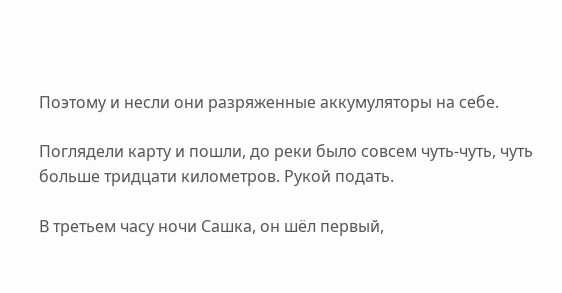Поэтому и несли они разряженные аккумуляторы на себе.

Поглядели карту и пошли, до реки было совсем чуть-чуть, чуть больше тридцати километров. Рукой подать.

В третьем часу ночи Сашка, он шёл первый,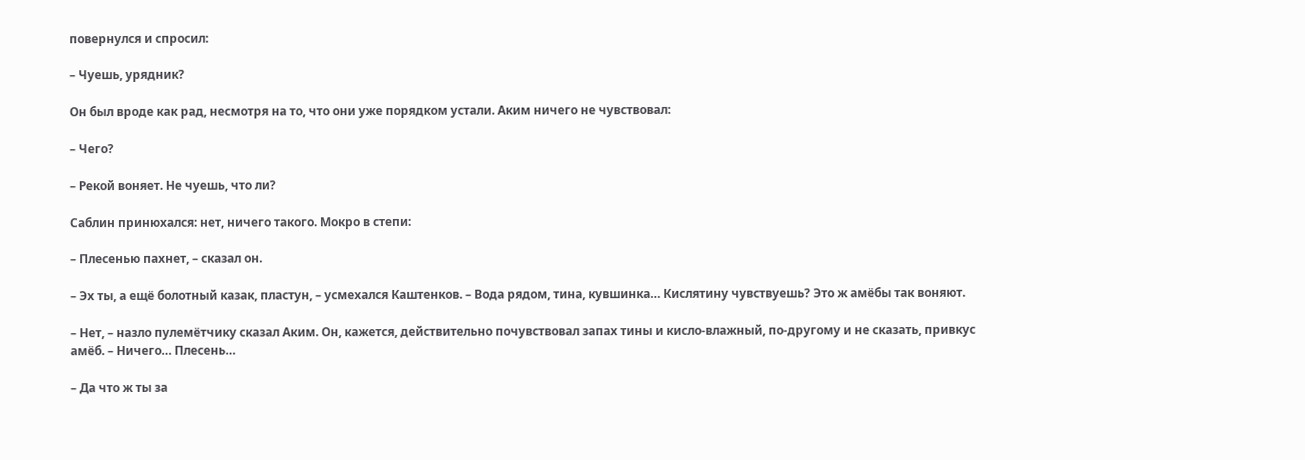повернулся и спросил:

– Чуешь, урядник?

Он был вроде как рад, несмотря на то, что они уже порядком устали. Аким ничего не чувствовал:

– Чего?

– Рекой воняет. Не чуешь, что ли?

Саблин принюхался: нет, ничего такого. Мокро в степи:

– Плесенью пахнет, – сказал он.

– Эх ты, а ещё болотный казак, пластун, – усмехался Каштенков. – Вода рядом, тина, кувшинка… Кислятину чувствуешь? Это ж амёбы так воняют.

– Нет, – назло пулемётчику сказал Аким. Он, кажется, действительно почувствовал запах тины и кисло-влажный, по-другому и не сказать, привкус амёб. – Ничего… Плесень…

– Да что ж ты за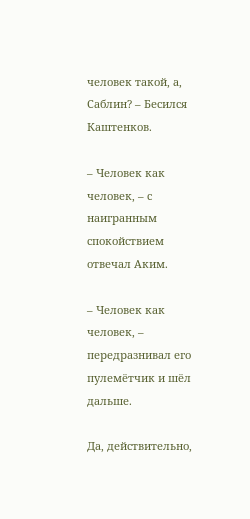человек такой, а, Саблин? – Бесился Каштенков.

– Человек как человек, – с наигранным спокойствием отвечал Аким.

– Человек как человек, – передразнивал его пулемётчик и шёл дальше.

Да, действительно,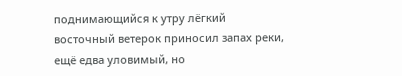поднимающийся к утру лёгкий восточный ветерок приносил запах реки, ещё едва уловимый, но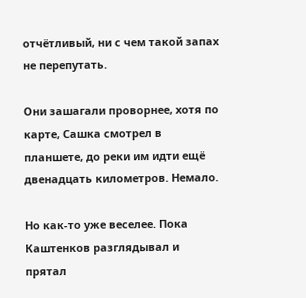отчётливый, ни с чем такой запах не перепутать.

Они зашагали проворнее, хотя по карте, Сашка смотрел в планшете, до реки им идти ещё двенадцать километров. Немало.

Но как-то уже веселее. Пока Каштенков разглядывал и прятал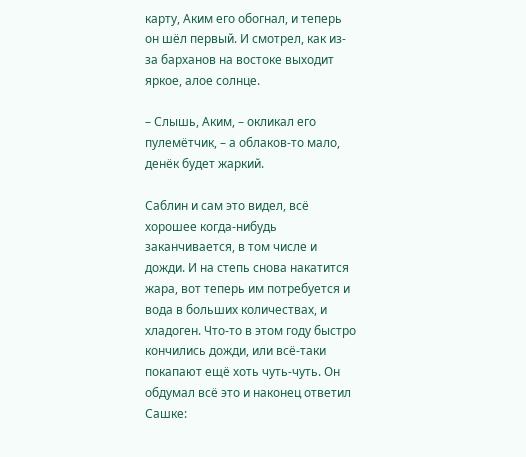карту, Аким его обогнал, и теперь он шёл первый. И смотрел, как из-за барханов на востоке выходит яркое, алое солнце.

– Слышь, Аким, – окликал его пулемётчик, – а облаков-то мало, денёк будет жаркий.

Саблин и сам это видел, всё хорошее когда-нибудь заканчивается, в том числе и дожди. И на степь снова накатится жара, вот теперь им потребуется и вода в больших количествах, и хладоген. Что-то в этом году быстро кончились дожди, или всё-таки покапают ещё хоть чуть-чуть. Он обдумал всё это и наконец ответил Сашке: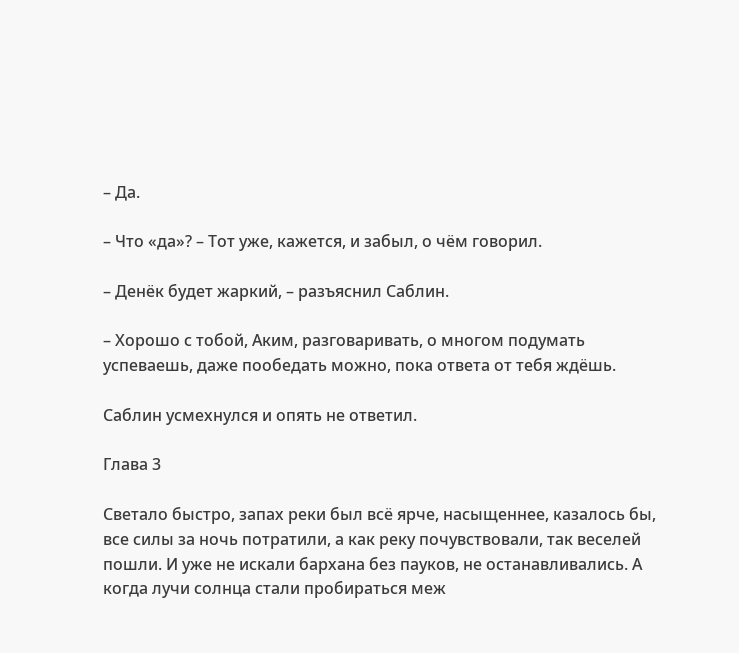– Да.

– Что «да»? – Тот уже, кажется, и забыл, о чём говорил.

– Денёк будет жаркий, – разъяснил Саблин.

– Хорошо с тобой, Аким, разговаривать, о многом подумать успеваешь, даже пообедать можно, пока ответа от тебя ждёшь.

Саблин усмехнулся и опять не ответил.

Глава 3

Светало быстро, запах реки был всё ярче, насыщеннее, казалось бы, все силы за ночь потратили, а как реку почувствовали, так веселей пошли. И уже не искали бархана без пауков, не останавливались. А когда лучи солнца стали пробираться меж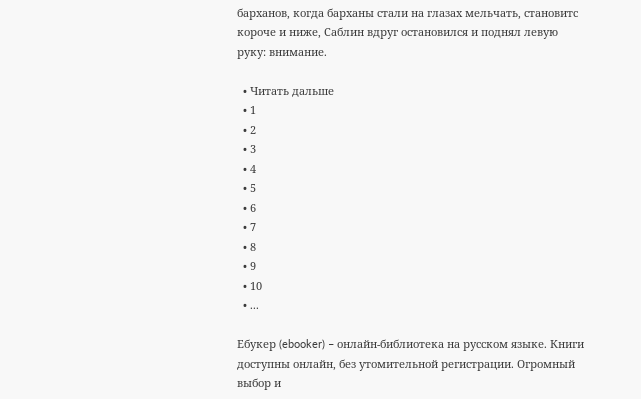барханов, когда барханы стали на глазах мельчать, становитс короче и ниже, Саблин вдруг остановился и поднял левую руку: внимание.

  • Читать дальше
  • 1
  • 2
  • 3
  • 4
  • 5
  • 6
  • 7
  • 8
  • 9
  • 10
  • ...

Ебукер (ebooker) – онлайн-библиотека на русском языке. Книги доступны онлайн, без утомительной регистрации. Огромный выбор и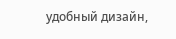удобный дизайн,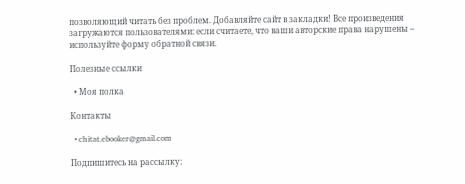позволяющий читать без проблем. Добавляйте сайт в закладки! Все произведения загружаются пользователями: если считаете, что ваши авторские права нарушены – используйте форму обратной связи.

Полезные ссылки

  • Моя полка

Контакты

  • chitat.ebooker@gmail.com

Подпишитесь на рассылку: